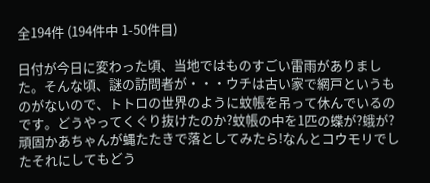全194件 (194件中 1-50件目)

日付が今日に変わった頃、当地ではものすごい雷雨がありました。そんな頃、謎の訪問者が・・・ウチは古い家で網戸というものがないので、トトロの世界のように蚊帳を吊って休んでいるのです。どうやってくぐり抜けたのか?蚊帳の中を1匹の蝶が?蛾が?頑固かあちゃんが蝿たたきで落としてみたら!なんとコウモリでしたそれにしてもどう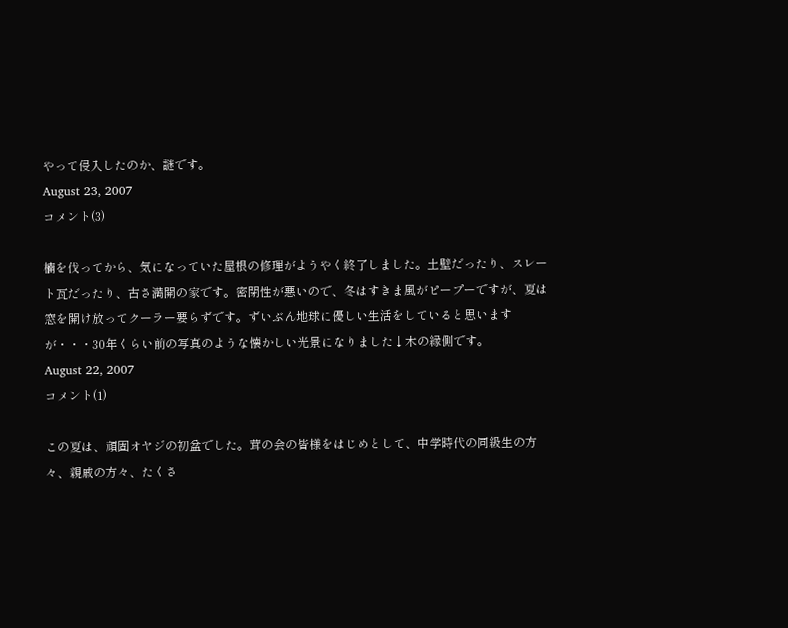やって侵入したのか、謎です。
August 23, 2007
コメント(3)

楠を伐ってから、気になっていた屋根の修理がようやく終了しました。土壁だったり、スレート瓦だったり、古さ満開の家です。密閉性が悪いので、冬はすきま風がピープーですが、夏は窓を開け放ってクーラー要らずです。ずいぶん地球に優しい生活をしていると思いますが・・・30年くらい前の写真のような懐かしい光景になりました↓木の縁側です。
August 22, 2007
コメント(1)

この夏は、頑固オヤジの初盆でした。茸の会の皆様をはじめとして、中学時代の同級生の方々、親戚の方々、たくさ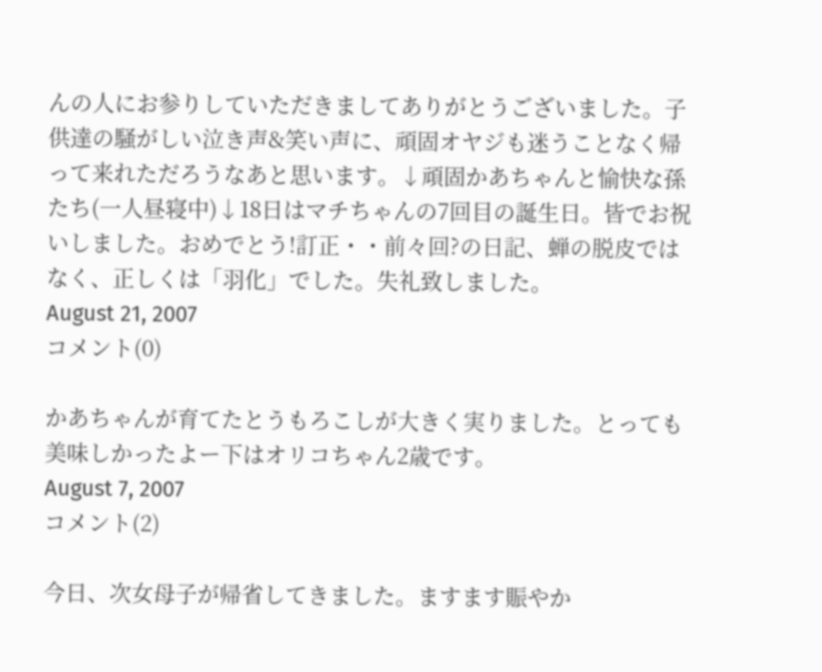んの人にお参りしていただきましてありがとうございました。子供達の騒がしい泣き声&笑い声に、頑固オヤジも迷うことなく帰って来れただろうなあと思います。↓頑固かあちゃんと愉快な孫たち(一人昼寝中)↓18日はマチちゃんの7回目の誕生日。皆でお祝いしました。おめでとう!訂正・・前々回?の日記、蝉の脱皮ではなく、正しくは「羽化」でした。失礼致しました。
August 21, 2007
コメント(0)

かあちゃんが育てたとうもろこしが大きく実りました。とっても美味しかったよー下はオリコちゃん2歳です。
August 7, 2007
コメント(2)

今日、次女母子が帰省してきました。ますます賑やか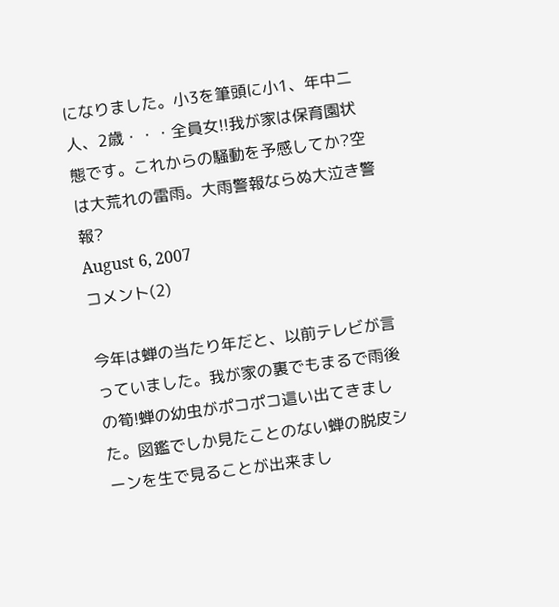になりました。小3を筆頭に小1、年中二人、2歳・・・全員女!!我が家は保育園状態です。これからの騒動を予感してか?空は大荒れの雷雨。大雨警報ならぬ大泣き警報?
August 6, 2007
コメント(2)

今年は蝉の当たり年だと、以前テレビが言っていました。我が家の裏でもまるで雨後の筍!蝉の幼虫がポコポコ這い出てきました。図鑑でしか見たことのない蝉の脱皮シーンを生で見ることが出来まし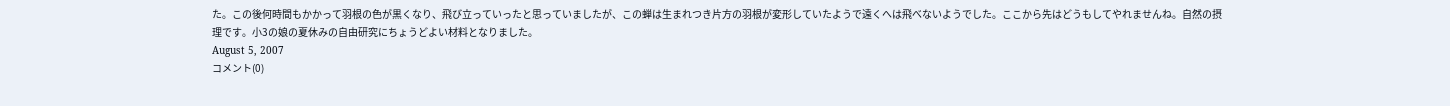た。この後何時間もかかって羽根の色が黒くなり、飛び立っていったと思っていましたが、この蝉は生まれつき片方の羽根が変形していたようで遠くへは飛べないようでした。ここから先はどうもしてやれませんね。自然の摂理です。小3の娘の夏休みの自由研究にちょうどよい材料となりました。
August 5, 2007
コメント(0)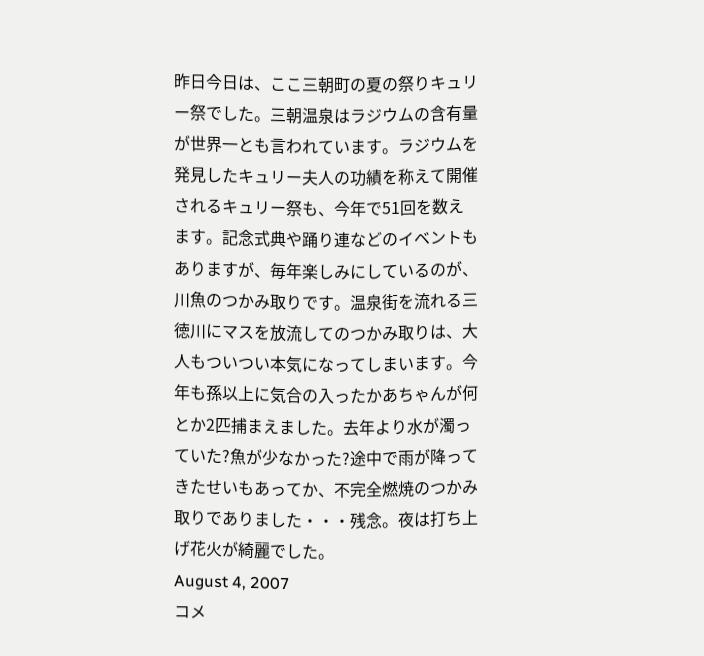昨日今日は、ここ三朝町の夏の祭りキュリー祭でした。三朝温泉はラジウムの含有量が世界一とも言われています。ラジウムを発見したキュリー夫人の功績を称えて開催されるキュリー祭も、今年で51回を数えます。記念式典や踊り連などのイベントもありますが、毎年楽しみにしているのが、川魚のつかみ取りです。温泉街を流れる三徳川にマスを放流してのつかみ取りは、大人もついつい本気になってしまいます。今年も孫以上に気合の入ったかあちゃんが何とか2匹捕まえました。去年より水が濁っていた?魚が少なかった?途中で雨が降ってきたせいもあってか、不完全燃焼のつかみ取りでありました・・・残念。夜は打ち上げ花火が綺麗でした。
August 4, 2007
コメ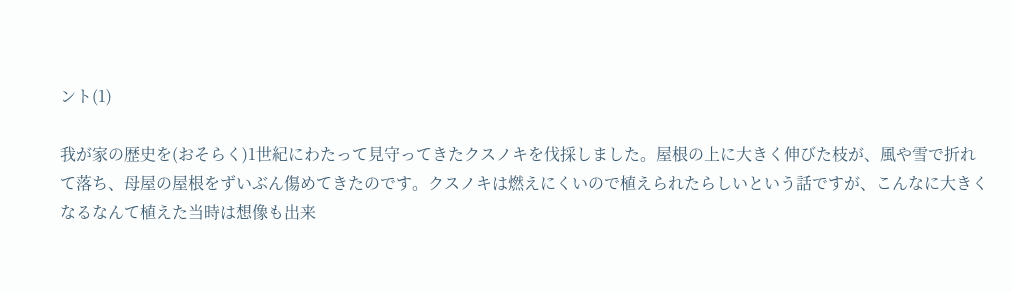ント(1)

我が家の歴史を(おそらく)1世紀にわたって見守ってきたクスノキを伐採しました。屋根の上に大きく伸びた枝が、風や雪で折れて落ち、母屋の屋根をずいぶん傷めてきたのです。クスノキは燃えにくいので植えられたらしいという話ですが、こんなに大きくなるなんて植えた当時は想像も出来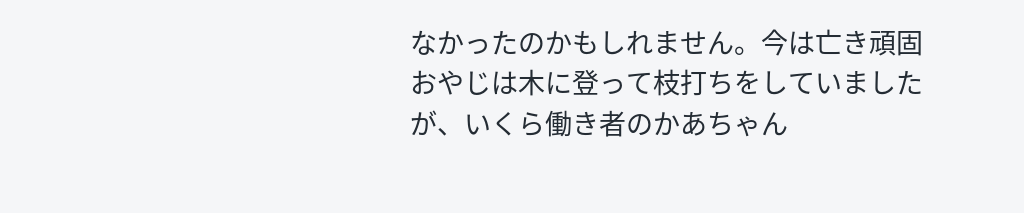なかったのかもしれません。今は亡き頑固おやじは木に登って枝打ちをしていましたが、いくら働き者のかあちゃん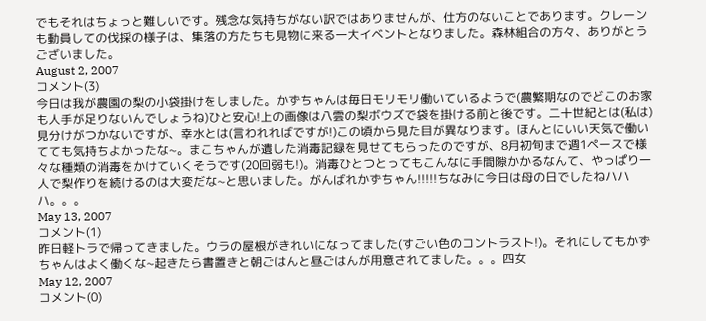でもそれはちょっと難しいです。残念な気持ちがない訳ではありませんが、仕方のないことであります。クレーンも動員しての伐採の様子は、集落の方たちも見物に来る一大イベントとなりました。森林組合の方々、ありがとうございました。
August 2, 2007
コメント(3)
今日は我が農園の梨の小袋掛けをしました。かずちゃんは毎日モリモリ働いているようで(農繁期なのでどこのお家も人手が足りないんでしょうね)ひと安心!上の画像は八雲の梨ボウズで袋を掛ける前と後です。二十世紀とは(私は)見分けがつかないですが、幸水とは(言われればですが!)この頃から見た目が異なります。ほんとにいい天気で働いてても気持ちよかったな~。まこちゃんが遺した消毒記録を見せてもらったのですが、8月初旬まで週1ペースで様々な種類の消毒をかけていくそうです(20回弱も!)。消毒ひとつとってもこんなに手間隙かかるなんて、やっぱり一人で梨作りを続けるのは大変だな~と思いました。がんばれかずちゃん!!!!!ちなみに今日は母の日でしたねハハハ。。。
May 13, 2007
コメント(1)
昨日軽トラで帰ってきました。ウラの屋根がきれいになってました(すごい色のコントラスト!)。それにしてもかずちゃんはよく働くな~起きたら書置きと朝ごはんと昼ごはんが用意されてました。。。四女
May 12, 2007
コメント(0)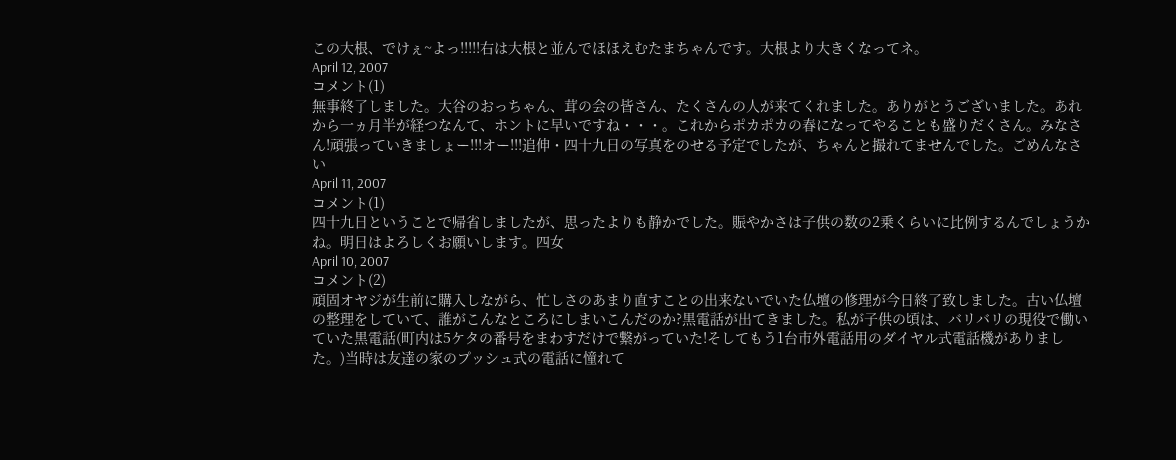この大根、でけぇ~よっ!!!!!右は大根と並んでほほえむたまちゃんです。大根より大きくなってネ。
April 12, 2007
コメント(1)
無事終了しました。大谷のおっちゃん、茸の会の皆さん、たくさんの人が来てくれました。ありがとうございました。あれから一ヵ月半が経つなんて、ホントに早いですね・・・。これからポカポカの春になってやることも盛りだくさん。みなさん!頑張っていきましょー!!!オー!!!追伸・四十九日の写真をのせる予定でしたが、ちゃんと撮れてませんでした。ごめんなさい
April 11, 2007
コメント(1)
四十九日ということで帰省しましたが、思ったよりも静かでした。賑やかさは子供の数の2乗くらいに比例するんでしょうかね。明日はよろしくお願いします。四女
April 10, 2007
コメント(2)
頑固オヤジが生前に購入しながら、忙しさのあまり直すことの出来ないでいた仏壇の修理が今日終了致しました。古い仏壇の整理をしていて、誰がこんなところにしまいこんだのか?黒電話が出てきました。私が子供の頃は、バリバリの現役で働いていた黒電話(町内は5ケタの番号をまわすだけで繋がっていた!そしてもう1台市外電話用のダイヤル式電話機がありました。)当時は友達の家のプッシュ式の電話に憧れて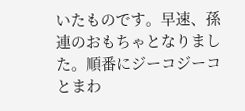いたものです。早速、孫連のおもちゃとなりました。順番にジーコジーコとまわ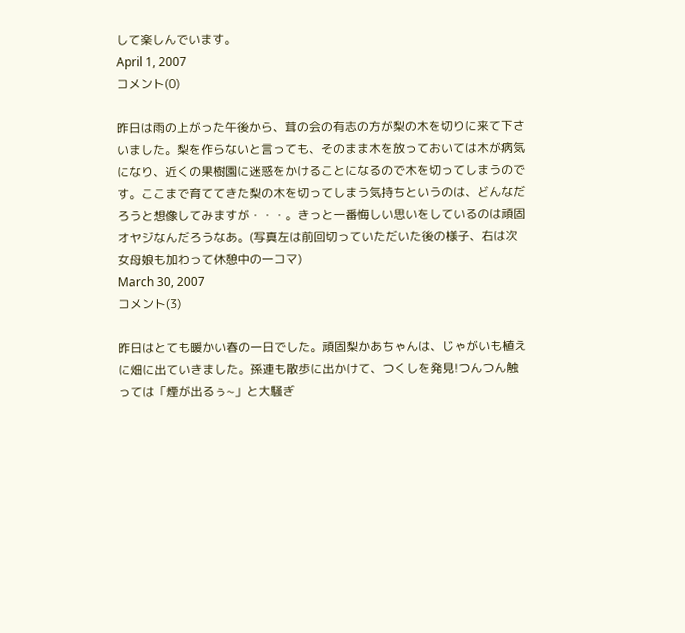して楽しんでいます。
April 1, 2007
コメント(0)

昨日は雨の上がった午後から、茸の会の有志の方が梨の木を切りに来て下さいました。梨を作らないと言っても、そのまま木を放っておいては木が病気になり、近くの果樹園に迷惑をかけることになるので木を切ってしまうのです。ここまで育ててきた梨の木を切ってしまう気持ちというのは、どんなだろうと想像してみますが・・・。きっと一番悔しい思いをしているのは頑固オヤジなんだろうなあ。(写真左は前回切っていただいた後の様子、右は次女母娘も加わって休憩中の一コマ)
March 30, 2007
コメント(3)

昨日はとても暖かい春の一日でした。頑固梨かあちゃんは、じゃがいも植えに畑に出ていきました。孫連も散歩に出かけて、つくしを発見!つんつん触っては「煙が出るぅ~」と大騒ぎ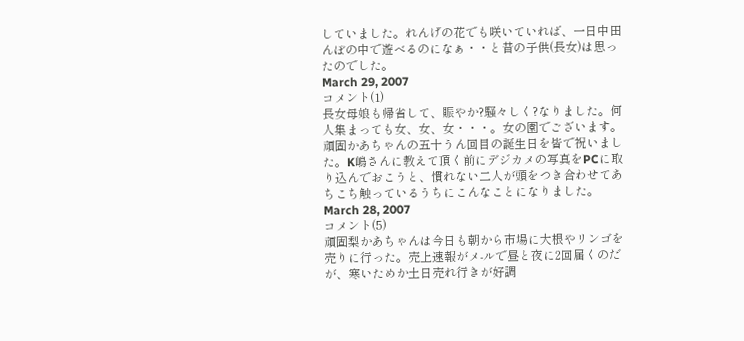していました。れんげの花でも咲いていれば、一日中田んぼの中で遊べるのになぁ・・と昔の子供(長女)は思ったのでした。
March 29, 2007
コメント(1)
長女母娘も帰省して、賑やか?騒々しく?なりました。何人集まっても女、女、女・・・。女の園でございます。頑固かあちゃんの五十うん回目の誕生日を皆で祝いました。K嶋さんに教えて頂く前にデジカメの写真をPCに取り込んでおこうと、慣れない二人が頭をつき合わせてあちこち触っているうちにこんなことになりました。
March 28, 2007
コメント(5)
頑固梨かあちゃんは今日も朝から市場に大根やリンゴを売りに行った。売上速報がメ-ルで昼と夜に2回届くのだが、寒いためか土日売れ行きが好調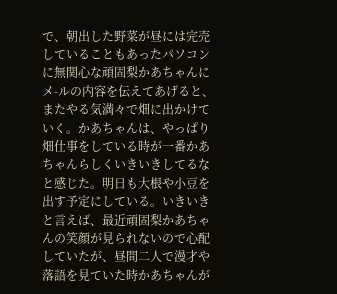で、朝出した野菜が昼には完売していることもあったパソコンに無関心な頑固梨かあちゃんにメ-ルの内容を伝えてあげると、またやる気満々で畑に出かけていく。かあちゃんは、やっぱり畑仕事をしている時が一番かあちゃんらしくいきいきしてるなと感じた。明日も大根や小豆を出す予定にしている。いきいきと言えば、最近頑固梨かあちゃんの笑顔が見られないので心配していたが、昼間二人で漫才や落語を見ていた時かあちゃんが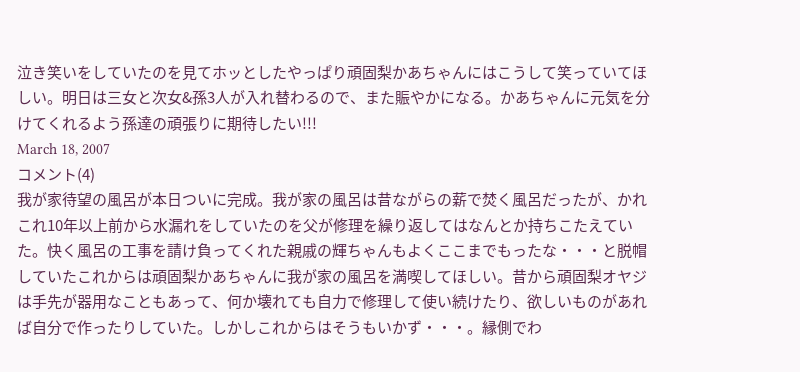泣き笑いをしていたのを見てホッとしたやっぱり頑固梨かあちゃんにはこうして笑っていてほしい。明日は三女と次女&孫3人が入れ替わるので、また賑やかになる。かあちゃんに元気を分けてくれるよう孫達の頑張りに期待したい!!!
March 18, 2007
コメント(4)
我が家待望の風呂が本日ついに完成。我が家の風呂は昔ながらの薪で焚く風呂だったが、かれこれ10年以上前から水漏れをしていたのを父が修理を繰り返してはなんとか持ちこたえていた。快く風呂の工事を請け負ってくれた親戚の輝ちゃんもよくここまでもったな・・・と脱帽していたこれからは頑固梨かあちゃんに我が家の風呂を満喫してほしい。昔から頑固梨オヤジは手先が器用なこともあって、何か壊れても自力で修理して使い続けたり、欲しいものがあれば自分で作ったりしていた。しかしこれからはそうもいかず・・・。縁側でわ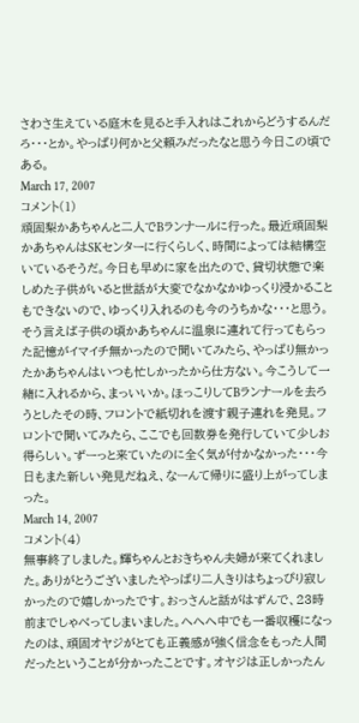さわさ生えている庭木を見ると手入れはこれからどうするんだろ・・・とか。やっぱり何かと父頼みだったなと思う今日この頃である。
March 17, 2007
コメント(1)
頑固梨かあちゃんと二人でBランナールに行った。最近頑固梨かあちゃんはSKセンターに行くらしく、時間によっては結構空いているそうだ。今日も早めに家を出たので、貸切状態で楽しめた子供がいると世話が大変でなかなかゆっくり浸かることもできないので、ゆっくり入れるのも今のうちかな・・・と思う。そう言えば子供の頃かあちゃんに温泉に連れて行ってもらった記憶がイマイチ無かったので聞いてみたら、やっぱり無かったかあちゃんはいつも忙しかったから仕方ない。今こうして一緒に入れるから、まっいいか。ほっこりしてBランナールを去ろうとしたその時、フロントで紙切れを渡す親子連れを発見。フロントで聞いてみたら、ここでも回数券を発行していて少しお得らしい。ずーっと来ていたのに全く気が付かなかった・・・今日もまた新しい発見だねえ、なーんて帰りに盛り上がってしまった。
March 14, 2007
コメント(4)
無事終了しました。輝ちゃんとおきちゃん夫婦が来てくれました。ありがとうございましたやっぱり二人きりはちょっぴり寂しかったので嬉しかったです。おっさんと話がはずんで、23時前までしゃべってしまいました。へへへ中でも一番収穫になったのは、頑固オヤジがとても正義感が強く信念をもった人間だったということが分かったことです。オヤジは正しかったん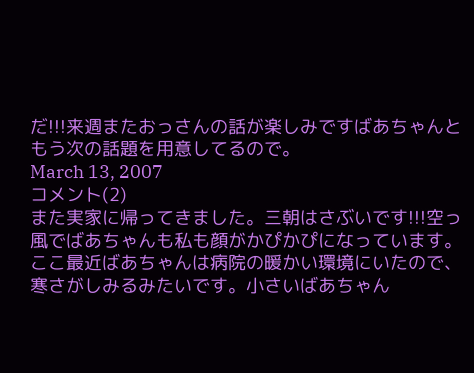だ!!!来週またおっさんの話が楽しみですばあちゃんともう次の話題を用意してるので。
March 13, 2007
コメント(2)
また実家に帰ってきました。三朝はさぶいです!!!空っ風でばあちゃんも私も顔がかぴかぴになっています。ここ最近ばあちゃんは病院の暖かい環境にいたので、寒さがしみるみたいです。小さいばあちゃん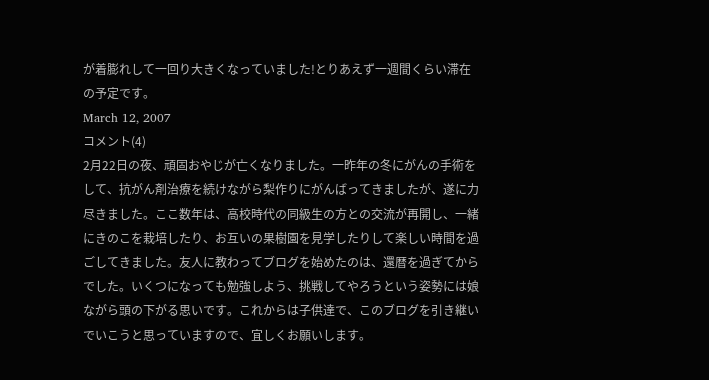が着膨れして一回り大きくなっていました!とりあえず一週間くらい滞在の予定です。
March 12, 2007
コメント(4)
2月22日の夜、頑固おやじが亡くなりました。一昨年の冬にがんの手術をして、抗がん剤治療を続けながら梨作りにがんばってきましたが、遂に力尽きました。ここ数年は、高校時代の同級生の方との交流が再開し、一緒にきのこを栽培したり、お互いの果樹園を見学したりして楽しい時間を過ごしてきました。友人に教わってブログを始めたのは、還暦を過ぎてからでした。いくつになっても勉強しよう、挑戦してやろうという姿勢には娘ながら頭の下がる思いです。これからは子供達で、このブログを引き継いでいこうと思っていますので、宜しくお願いします。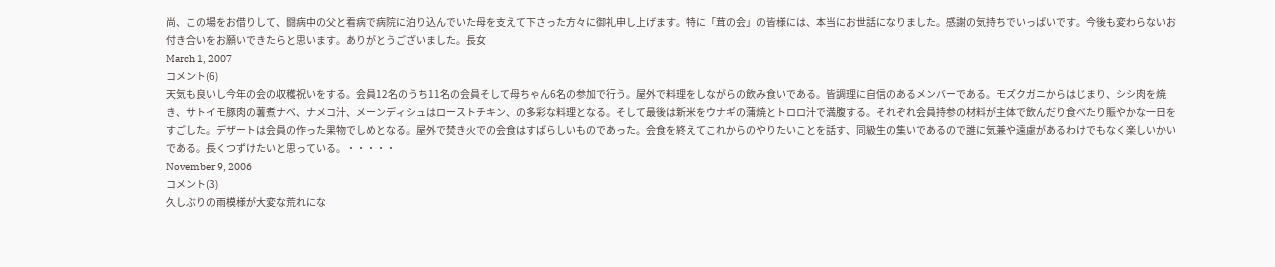尚、この場をお借りして、闘病中の父と看病で病院に泊り込んでいた母を支えて下さった方々に御礼申し上げます。特に「茸の会」の皆様には、本当にお世話になりました。感謝の気持ちでいっぱいです。今後も変わらないお付き合いをお願いできたらと思います。ありがとうございました。長女
March 1, 2007
コメント(6)
天気も良いし今年の会の収穫祝いをする。会員12名のうち11名の会員そして母ちゃん6名の参加で行う。屋外で料理をしながらの飲み食いである。皆調理に自信のあるメンバーである。モズクガニからはじまり、シシ肉を焼き、サトイモ豚肉の薯煮ナベ、ナメコ汁、メーンディシュはローストチキン、の多彩な料理となる。そして最後は新米をウナギの蒲焼とトロロ汁で満腹する。それぞれ会員持参の材料が主体で飲んだり食べたり賑やかな一日をすごした。デザートは会員の作った果物でしめとなる。屋外で焚き火での会食はすばらしいものであった。会食を終えてこれからのやりたいことを話す、同級生の集いであるので誰に気兼や遠慮があるわけでもなく楽しいかいである。長くつずけたいと思っている。・・・・・
November 9, 2006
コメント(3)
久しぶりの雨模様が大変な荒れにな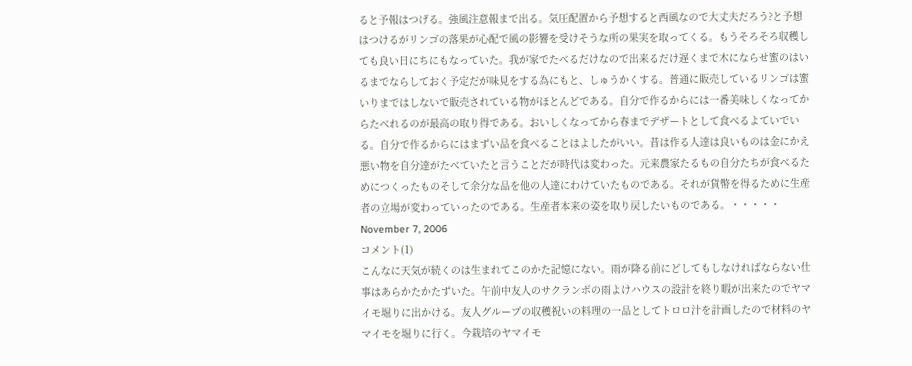ると予報はつげる。強風注意報まで出る。気圧配置から予想すると西風なので大丈夫だろう?と予想はつけるがリンゴの落果が心配で風の影響を受けそうな所の果実を取ってくる。もうそろそろ収穫しても良い日にちにもなっていた。我が家でたべるだけなので出来るだけ遅くまで木にならせ蜜のはいるまでならしておく予定だが味見をする為にもと、しゅうかくする。普通に販売しているリンゴは蜜いりまではしないで販売されている物がほとんどである。自分で作るからには一番美味しくなってからたべれるのが最高の取り得である。おいしくなってから春までデザートとして食べるよていでいる。自分で作るからにはまずい品を食べることはよしたがいい。昔は作る人達は良いものは金にかえ悪い物を自分達がたべていたと言うことだが時代は変わった。元来農家たるもの自分たちが食べるためにつくったものそして余分な品を他の人達にわけていたものである。それが貨幣を得るために生産者の立場が変わっていったのである。生産者本来の姿を取り戻したいものである。・・・・・
November 7, 2006
コメント(1)
こんなに天気が続くのは生まれてこのかた記憶にない。雨が降る前にどしてもしなければならない仕事はあらかたかたずいた。午前中友人のサクランボの雨よけハウスの設計を終り暇が出来たのでヤマイモ堀りに出かける。友人グループの収穫祝いの料理の一品としてトロロ汁を計画したので材料のヤマイモを堀りに行く。今栽培のヤマイモ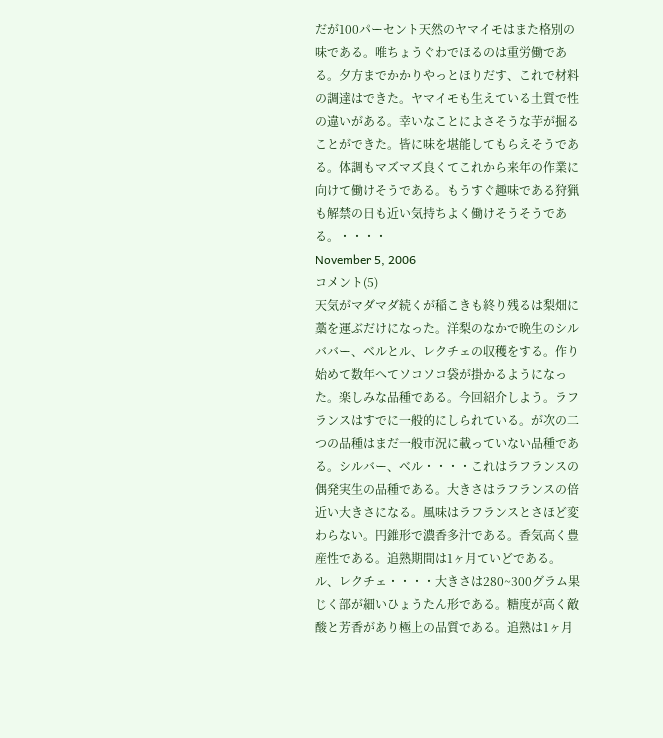だが100パーセント天然のヤマイモはまた格別の味である。唯ちょうぐわでほるのは重労働である。夕方までかかりやっとほりだす、これで材料の調達はできた。ヤマイモも生えている土質で性の違いがある。幸いなことによさそうな芋が掘ることができた。皆に味を堪能してもらえそうである。体調もマズマズ良くてこれから来年の作業に向けて働けそうである。もうすぐ趣味である狩猟も解禁の日も近い気持ちよく働けそうそうである。・・・・
November 5, 2006
コメント(5)
天気がマダマダ続くが稲こきも終り残るは梨畑に藁を運ぶだけになった。洋梨のなかで晩生のシルババー、ベルとル、レクチェの収穫をする。作り始めて数年へてソコソコ袋が掛かるようになった。楽しみな品種である。今回紹介しよう。ラフランスはすでに一般的にしられている。が次の二つの品種はまだ一般市況に載っていない品種である。シルバー、ベル・・・・これはラフランスの偶発実生の品種である。大きさはラフランスの倍近い大きさになる。風味はラフランスとさほど変わらない。円錐形で濃香多汁である。香気高く豊産性である。追熟期間は1ヶ月ていどである。ル、レクチェ・・・・大きさは280~300グラム果じく部が細いひょうたん形である。糖度が高く敵酸と芳香があり極上の品質である。追熟は1ヶ月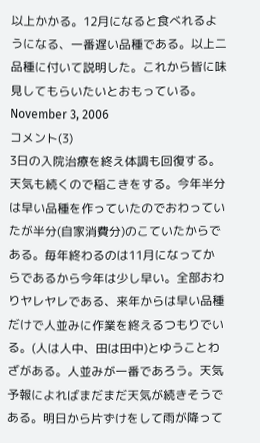以上かかる。12月になると食べれるようになる、一番遅い品種である。以上二品種に付いて説明した。これから皆に味見してもらいたいとおもっている。
November 3, 2006
コメント(3)
3日の入院治療を終え体調も回復する。天気も続くので稲こきをする。今年半分は早い品種を作っていたのでおわっていたが半分(自家消費分)のこていたからである。毎年終わるのは11月になってからであるから今年は少し早い。全部おわりヤレヤレである、来年からは早い品種だけで人並みに作業を終えるつもりでいる。(人は人中、田は田中)とゆうことわざがある。人並みが一番であろう。天気予報によればまだまだ天気が続きそうである。明日から片ずけをして雨が降って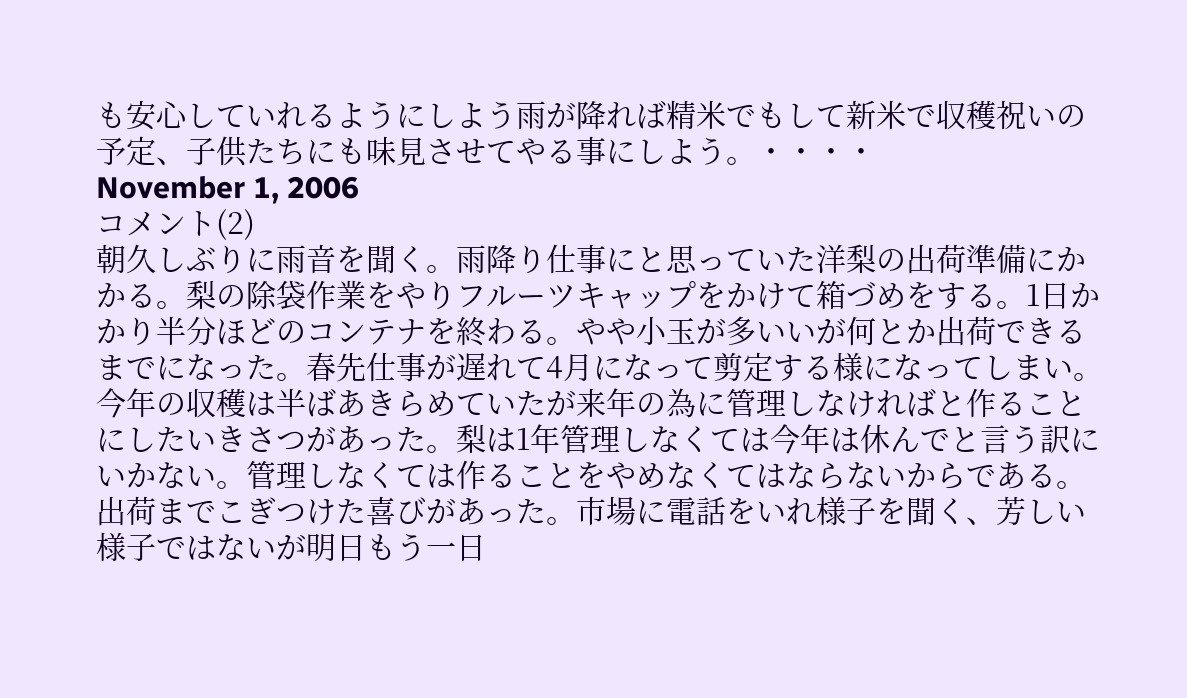も安心していれるようにしよう雨が降れば精米でもして新米で収穫祝いの予定、子供たちにも味見させてやる事にしよう。・・・・
November 1, 2006
コメント(2)
朝久しぶりに雨音を聞く。雨降り仕事にと思っていた洋梨の出荷準備にかかる。梨の除袋作業をやりフルーツキャップをかけて箱づめをする。1日かかり半分ほどのコンテナを終わる。やや小玉が多いいが何とか出荷できるまでになった。春先仕事が遅れて4月になって剪定する様になってしまい。今年の収穫は半ばあきらめていたが来年の為に管理しなければと作ることにしたいきさつがあった。梨は1年管理しなくては今年は休んでと言う訳にいかない。管理しなくては作ることをやめなくてはならないからである。出荷までこぎつけた喜びがあった。市場に電話をいれ様子を聞く、芳しい様子ではないが明日もう一日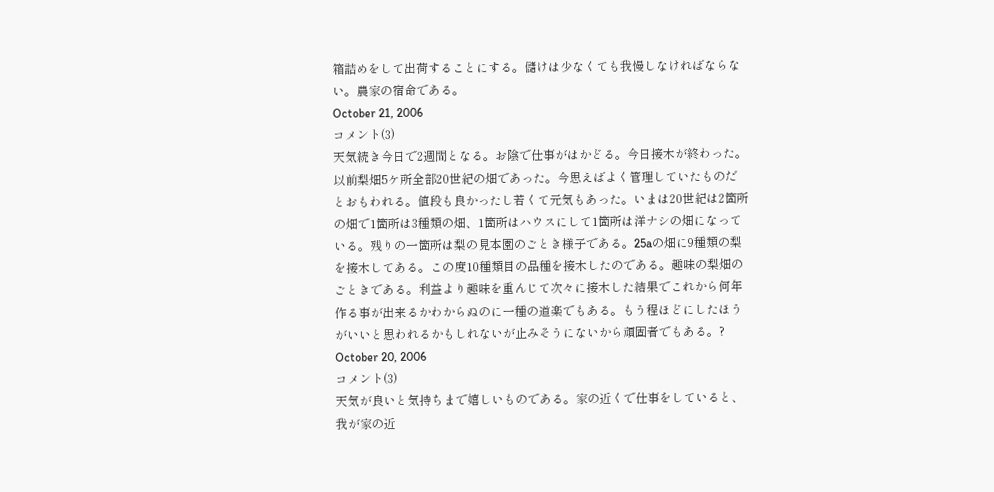箱詰めをして出荷することにする。儲けは少なくても我慢しなければならない。農家の宿命である。
October 21, 2006
コメント(3)
天気続き今日で2週間となる。お陰で仕事がはかどる。今日接木が終わった。以前梨畑5ケ所全部20世紀の畑であった。今思えばよく管理していたものだとおもわれる。値段も良かったし若くて元気もあった。いまは20世紀は2箇所の畑で1箇所は3種類の畑、1箇所はハウスにして1箇所は洋ナシの畑になっている。残りの一箇所は梨の見本園のごとき様子である。25aの畑に9種類の梨を接木してある。この度10種類目の品種を接木したのである。趣味の梨畑のごときである。利益より趣味を重んじて次々に接木した結果でこれから何年作る事が出来るかわからぬのに一種の道楽でもある。もう程ほどにしたほうがいいと思われるかもしれないが止みそうにないから頑固者でもある。?
October 20, 2006
コメント(3)
天気が良いと気持ちまで嬉しいものである。家の近くで仕事をしていると、我が家の近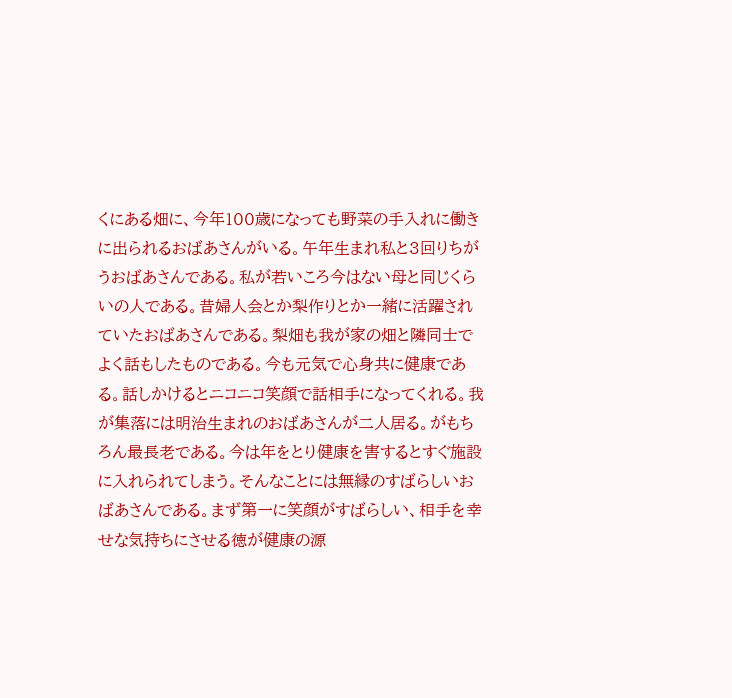くにある畑に、今年100歳になっても野菜の手入れに働きに出られるおばあさんがいる。午年生まれ私と3回りちがうおばあさんである。私が若いころ今はない母と同じくらいの人である。昔婦人会とか梨作りとか一緒に活躍されていたおばあさんである。梨畑も我が家の畑と隣同士でよく話もしたものである。今も元気で心身共に健康である。話しかけるとニコニコ笑顔で話相手になってくれる。我が集落には明治生まれのおばあさんが二人居る。がもちろん最長老である。今は年をとり健康を害するとすぐ施設に入れられてしまう。そんなことには無縁のすばらしいおばあさんである。まず第一に笑顔がすばらしい、相手を幸せな気持ちにさせる徳が健康の源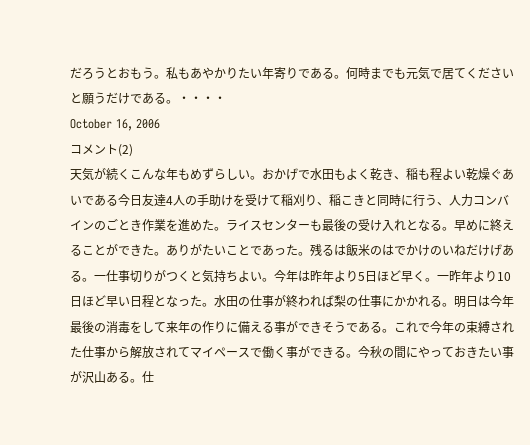だろうとおもう。私もあやかりたい年寄りである。何時までも元気で居てくださいと願うだけである。・・・・
October 16, 2006
コメント(2)
天気が続くこんな年もめずらしい。おかげで水田もよく乾き、稲も程よい乾燥ぐあいである今日友達4人の手助けを受けて稲刈り、稲こきと同時に行う、人力コンバインのごとき作業を進めた。ライスセンターも最後の受け入れとなる。早めに終えることができた。ありがたいことであった。残るは飯米のはでかけのいねだけげある。一仕事切りがつくと気持ちよい。今年は昨年より5日ほど早く。一昨年より10日ほど早い日程となった。水田の仕事が終われば梨の仕事にかかれる。明日は今年最後の消毒をして来年の作りに備える事ができそうである。これで今年の束縛された仕事から解放されてマイペースで働く事ができる。今秋の間にやっておきたい事が沢山ある。仕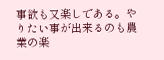事欲も又楽しである。やりたい事が出来るのも農業の楽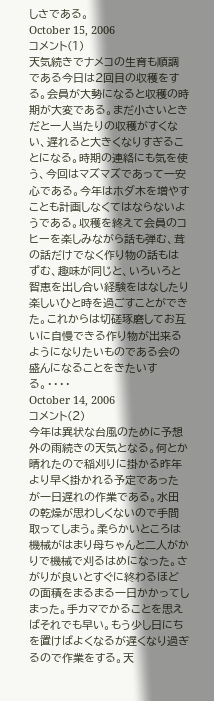しさである。
October 15, 2006
コメント(1)
天気続きでナメコの生育も順調である今日は2回目の収穫をする。会員が大勢になると収穫の時期が大変である。まだ小さいときだと一人当たりの収穫がすくない、遅れると大きくなりすぎることになる。時期の連絡にも気を使う、今回はマズマズであって一安心である。今年はホダ木を増やすことも計画しなくてはならないようである。収穫を終えて会員のコヒーを楽しみながら話も弾む、茸の話だけでなく作り物の話もはずむ、趣味が同じと、いろいろと智恵を出し合い経験をはなしたり楽しいひと時を過ごすことができた。これからは切磋琢磨してお互いに自慢できる作り物が出来るようになりたいものである会の盛んになることをきたいする。・・・・
October 14, 2006
コメント(2)
今年は異状な台風のために予想外の雨続きの天気となる。何とか晴れたので稲刈りに掛かる昨年より早く掛かれる予定であったが一日遅れの作業である。水田の乾燥が思わしくないので手間取ってしまう。柔らかいところは機械がはまり母ちゃんと二人がかりで機械で刈るはめになった。さがりが良いとすぐに終わるほどの面積をまるまる一日かかってしまった。手カマでかることを思えばそれでも早い。もう少し日にちを置けばよくなるが遅くなり過ぎるので作業をする。天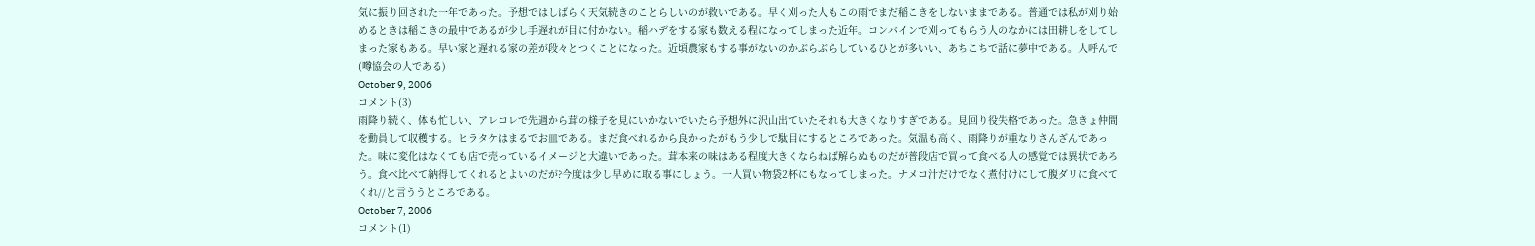気に振り回された一年であった。予想ではしばらく天気続きのことらしいのが救いである。早く刈った人もこの雨でまだ稲こきをしないままである。普通では私が刈り始めるときは稲こきの最中であるが少し手遅れが目に付かない。稲ハデをする家も数える程になってしまった近年。コンバインで刈ってもらう人のなかには田耕しをしてしまった家もある。早い家と遅れる家の差が段々とつくことになった。近頃農家もする事がないのかぶらぶらしているひとが多いい、あちこちで話に夢中である。人呼んで(噂協会の人である)
October 9, 2006
コメント(3)
雨降り続く、体も忙しい、アレコレで先週から茸の様子を見にいかないでいたら予想外に沢山出ていたそれも大きくなりすぎである。見回り役失格であった。急きょ仲間を動員して収穫する。ヒラタケはまるでお皿である。まだ食べれるから良かったがもう少しで駄目にするところであった。気温も高く、雨降りが重なりさんざんであった。味に変化はなくても店で売っているイメージと大違いであった。茸本来の味はある程度大きくならねば解らぬものだが普段店で買って食べる人の感覚では異状であろう。食べ比べて納得してくれるとよいのだが?今度は少し早めに取る事にしょう。一人買い物袋2杯にもなってしまった。ナメコ汁だけでなく煮付けにして腹ダリに食べてくれ//と言ううところである。
October 7, 2006
コメント(1)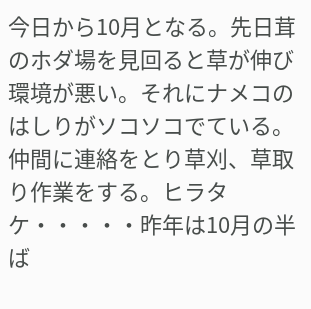今日から10月となる。先日茸のホダ場を見回ると草が伸び環境が悪い。それにナメコのはしりがソコソコでている。仲間に連絡をとり草刈、草取り作業をする。ヒラタケ・・・・・昨年は10月の半ば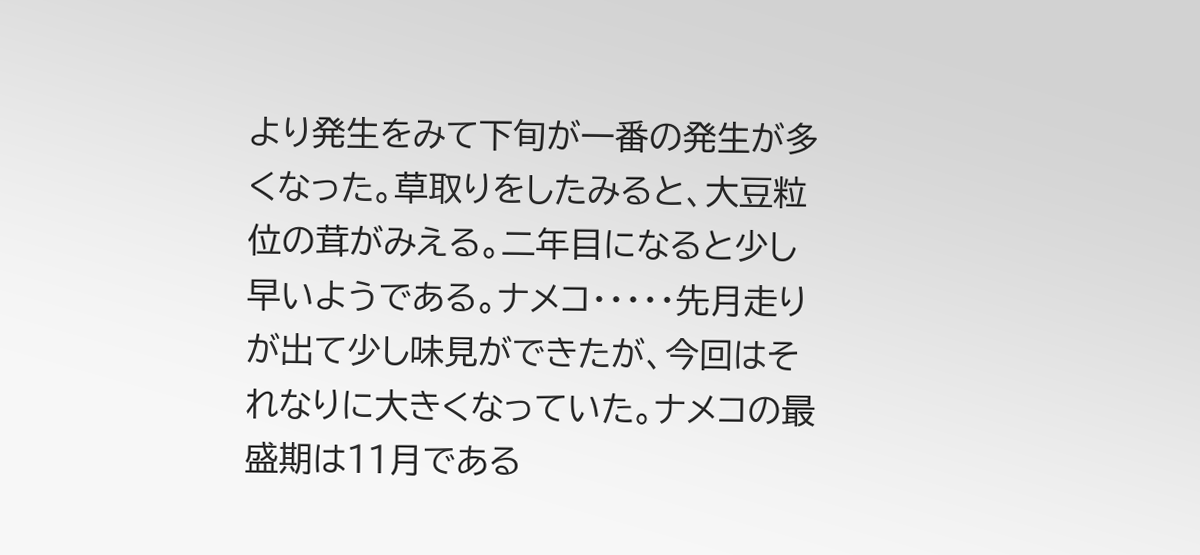より発生をみて下旬が一番の発生が多くなった。草取りをしたみると、大豆粒位の茸がみえる。二年目になると少し早いようである。ナメコ・・・・・先月走りが出て少し味見ができたが、今回はそれなりに大きくなっていた。ナメコの最盛期は11月である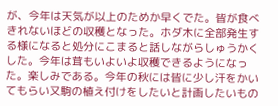が、今年は天気が以上のためか早くでた。皆が食べきれないほどの収穫となった。ホダ木に全部発生する様になると処分にこまると話しながらしゅうかくした。今年は茸もいよいよ収穫できるようになった。楽しみである。今年の秋には皆に少し汗をかいてもらい又駒の植え付けをしたいと計画したいもの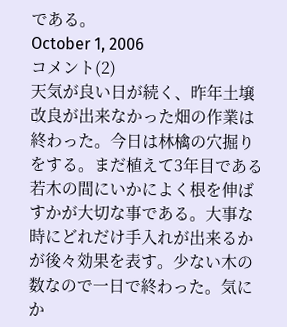である。
October 1, 2006
コメント(2)
天気が良い日が続く、昨年土壌改良が出来なかった畑の作業は終わった。今日は林檎の穴掘りをする。まだ植えて3年目である若木の間にいかによく根を伸ばすかが大切な事である。大事な時にどれだけ手入れが出来るかが後々効果を表す。少ない木の数なので一日で終わった。気にか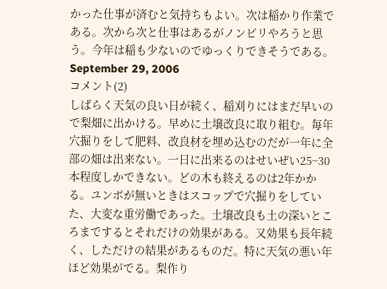かった仕事が済むと気持ちもよい。次は稲かり作業である。次から次と仕事はあるがノンビリやろうと思う。今年は稲も少ないのでゆっくりできそうである。
September 29, 2006
コメント(2)
しばらく天気の良い日が続く、稲刈りにはまだ早いので梨畑に出かける。早めに土壌改良に取り組む。毎年穴掘りをして肥料、改良材を埋め込むのだが一年に全部の畑は出来ない。一日に出来るのはせいぜい25~30本程度しかできない。どの木も終えるのは2年かかる。ユンボが無いときはスコップで穴掘りをしていた、大変な重労働であった。土壌改良も土の深いところまでするとそれだけの効果がある。又効果も長年続く、しただけの結果があるものだ。特に天気の悪い年ほど効果がでる。梨作り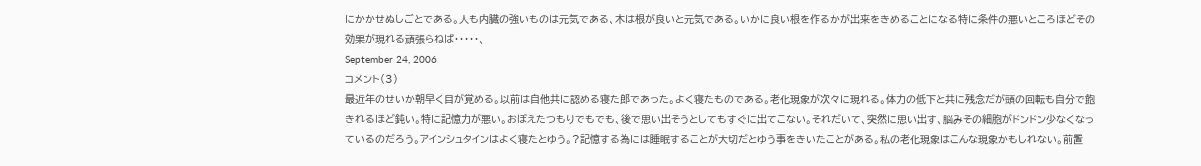にかかせぬしごとである。人も内臓の強いものは元気である、木は根が良いと元気である。いかに良い根を作るかが出来をきめることになる特に条件の悪いところほどその効果が現れる頑張らねば・・・・・、
September 24, 2006
コメント(3)
最近年のせいか朝早く目が覚める。以前は自他共に認める寝た郎であった。よく寝たものである。老化現象が次々に現れる。体力の低下と共に残念だが頭の回転も自分で飽きれるほど鈍い。特に記憶力が悪い。おぼえたつもりでもでも、後で思い出そうとしてもすぐに出てこない。それだいて、突然に思い出す、脳みその細胞がドンドン少なくなっているのだろう。アインシュタインはよく寝たとゆう。?記憶する為には睡眠することが大切だとゆう事をきいたことがある。私の老化現象はこんな現象かもしれない。前置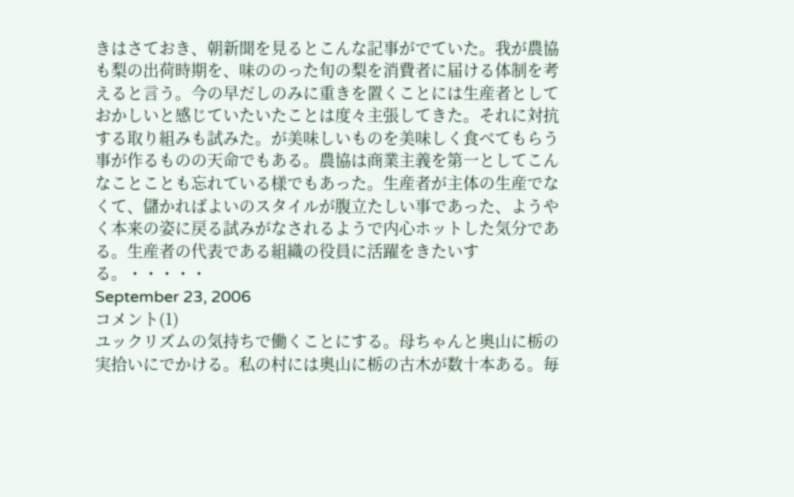きはさておき、朝新聞を見るとこんな記事がでていた。我が農協も梨の出荷時期を、味ののった旬の梨を消費者に届ける体制を考えると言う。今の早だしのみに重きを置くことには生産者としておかしいと感じていたいたことは度々主張してきた。それに対抗する取り組みも試みた。が美味しいものを美味しく食べてもらう事が作るものの天命でもある。農協は商業主義を第一としてこんなことことも忘れている様でもあった。生産者が主体の生産でなくて、儲かればよいのスタイルが腹立たしい事であった、ようやく本来の姿に戻る試みがなされるようで内心ホットした気分である。生産者の代表である組織の役員に活躍をきたいする。・・・・・
September 23, 2006
コメント(1)
ユックリズムの気持ちで働くことにする。母ちゃんと奥山に栃の実拾いにでかける。私の村には奥山に栃の古木が数十本ある。毎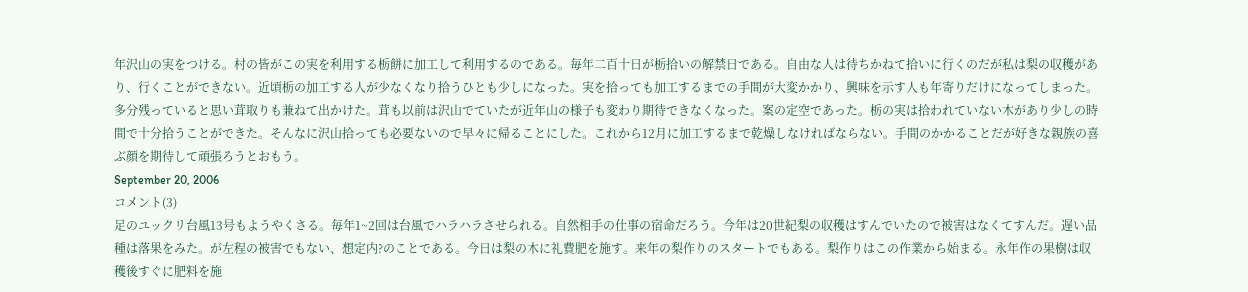年沢山の実をつける。村の皆がこの実を利用する栃餅に加工して利用するのである。毎年二百十日が栃拾いの解禁日である。自由な人は待ちかねて拾いに行くのだが私は梨の収穫があり、行くことができない。近頃栃の加工する人が少なくなり拾うひとも少しになった。実を拾っても加工するまでの手間が大変かかり、興味を示す人も年寄りだけになってしまった。多分残っていると思い茸取りも兼ねて出かけた。茸も以前は沢山でていたが近年山の様子も変わり期待できなくなった。案の定空であった。栃の実は拾われていない木があり少しの時間で十分拾うことができた。そんなに沢山拾っても必要ないので早々に帰ることにした。これから12月に加工するまで乾燥しなければならない。手間のかかることだが好きな親族の喜ぶ顔を期待して頑張ろうとおもう。
September 20, 2006
コメント(3)
足のユックリ台風13号もようやくさる。毎年1~2回は台風でハラハラさせられる。自然相手の仕事の宿命だろう。今年は20世紀梨の収穫はすんでいたので被害はなくてすんだ。遅い品種は落果をみた。が左程の被害でもない、想定内?のことである。今日は梨の木に礼費肥を施す。来年の梨作りのスタートでもある。梨作りはこの作業から始まる。永年作の果樹は収穫後すぐに肥料を施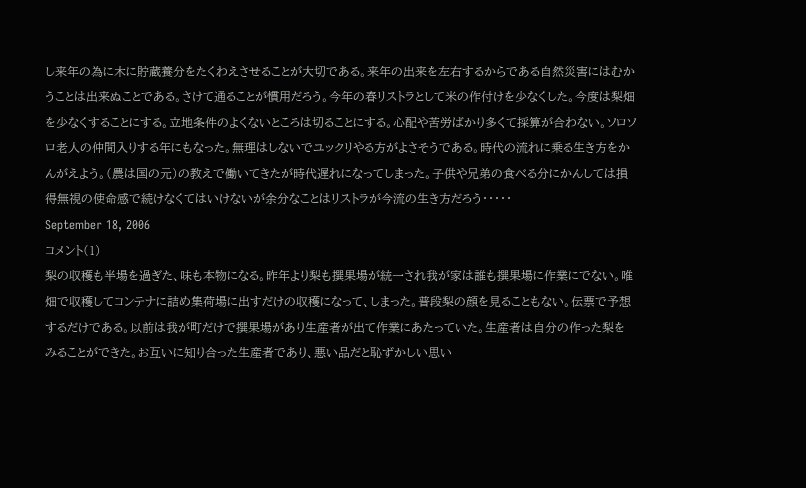し来年の為に木に貯蔵養分をたくわえさせることが大切である。来年の出来を左右するからである自然災害にはむかうことは出来ぬことである。さけて通ることが慣用だろう。今年の春リストラとして米の作付けを少なくした。今度は梨畑を少なくすることにする。立地条件のよくないところは切ることにする。心配や苦労ばかり多くて採算が合わない。ソロソロ老人の仲間入りする年にもなった。無理はしないでユックリやる方がよさそうである。時代の流れに乗る生き方をかんがえよう。(農は国の元)の教えで働いてきたが時代遅れになってしまった。子供や兄弟の食べる分にかんしては損得無視の使命感で続けなくてはいけないが余分なことはリストラが今流の生き方だろう・・・・・
September 18, 2006
コメント(1)
梨の収穫も半場を過ぎた、味も本物になる。昨年より梨も撰果場が統一され我が家は誰も撰果場に作業にでない。唯畑で収穫してコンテナに詰め集荷場に出すだけの収穫になって、しまった。普段梨の顔を見ることもない。伝票で予想するだけである。以前は我が町だけで撰果場があり生産者が出て作業にあたっていた。生産者は自分の作った梨をみることができた。お互いに知り合った生産者であり、悪い品だと恥ずかしい思い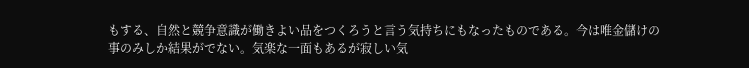もする、自然と競争意識が働きよい品をつくろうと言う気持ちにもなったものである。今は唯金儲けの事のみしか結果がでない。気楽な一面もあるが寂しい気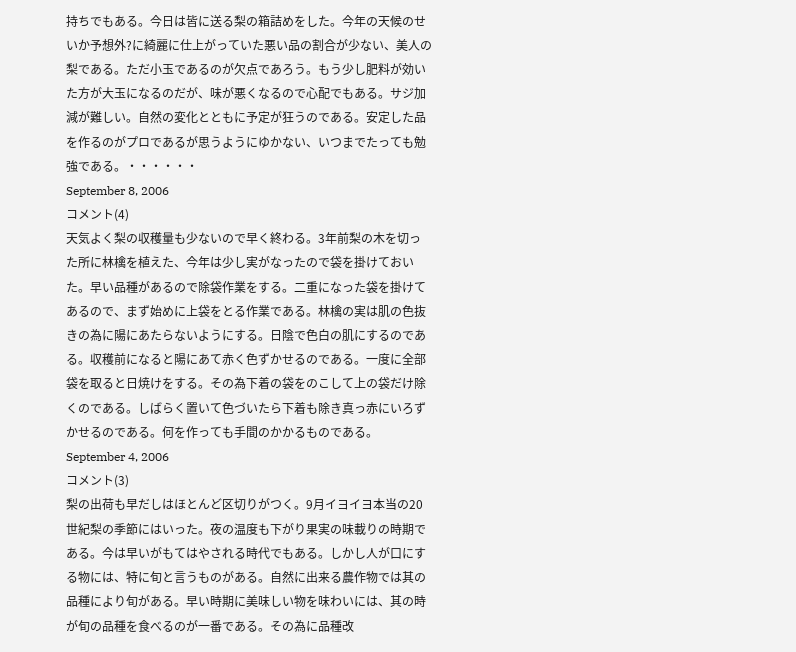持ちでもある。今日は皆に送る梨の箱詰めをした。今年の天候のせいか予想外?に綺麗に仕上がっていた悪い品の割合が少ない、美人の梨である。ただ小玉であるのが欠点であろう。もう少し肥料が効いた方が大玉になるのだが、味が悪くなるので心配でもある。サジ加減が難しい。自然の変化とともに予定が狂うのである。安定した品を作るのがプロであるが思うようにゆかない、いつまでたっても勉強である。・・・・・・
September 8, 2006
コメント(4)
天気よく梨の収穫量も少ないので早く終わる。3年前梨の木を切った所に林檎を植えた、今年は少し実がなったので袋を掛けておいた。早い品種があるので除袋作業をする。二重になった袋を掛けてあるので、まず始めに上袋をとる作業である。林檎の実は肌の色抜きの為に陽にあたらないようにする。日陰で色白の肌にするのである。収穫前になると陽にあて赤く色ずかせるのである。一度に全部袋を取ると日焼けをする。その為下着の袋をのこして上の袋だけ除くのである。しばらく置いて色づいたら下着も除き真っ赤にいろずかせるのである。何を作っても手間のかかるものである。
September 4, 2006
コメント(3)
梨の出荷も早だしはほとんど区切りがつく。9月イヨイヨ本当の20世紀梨の季節にはいった。夜の温度も下がり果実の味載りの時期である。今は早いがもてはやされる時代でもある。しかし人が口にする物には、特に旬と言うものがある。自然に出来る農作物では其の品種により旬がある。早い時期に美味しい物を味わいには、其の時が旬の品種を食べるのが一番である。その為に品種改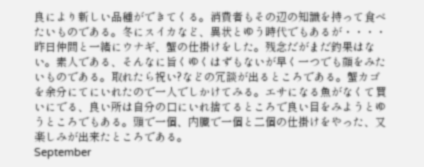良により新しい品種ができてくる。消費者もその辺の知識を持って食べたいものである。冬にスイカなど、異状とゆう時代でもあるが・・・・昨日仲間と一緒にウナギ、蟹の仕掛けをした。残念だがまだ釣果はない。素人である、そんなに旨くゆくはずもないが早く一つでも顔をみたいものである。取れたら祝い?などの冗談が出るところである。蟹カゴを余分にてにいれたので一人でしかけてみる。エサになる魚がなくて買いにでる、良い所は自分の口にいれ捨てるところで良い目をみようとゆうところでもある。頭で一個、内臓で一個と二個の仕掛けをやった、又楽しみが出来たところである。
September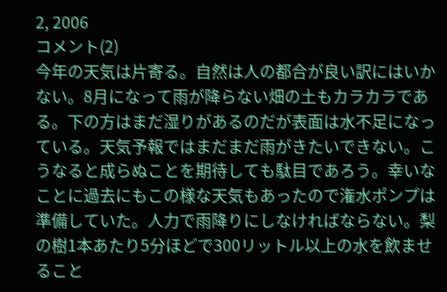2, 2006
コメント(2)
今年の天気は片寄る。自然は人の都合が良い訳にはいかない。8月になって雨が降らない畑の土もカラカラである。下の方はまだ湿りがあるのだが表面は水不足になっている。天気予報ではまだまだ雨がきたいできない。こうなると成らぬことを期待しても駄目であろう。幸いなことに過去にもこの様な天気もあったので潅水ポンプは準備していた。人力で雨降りにしなければならない。梨の樹1本あたり5分ほどで300リットル以上の水を飲ませること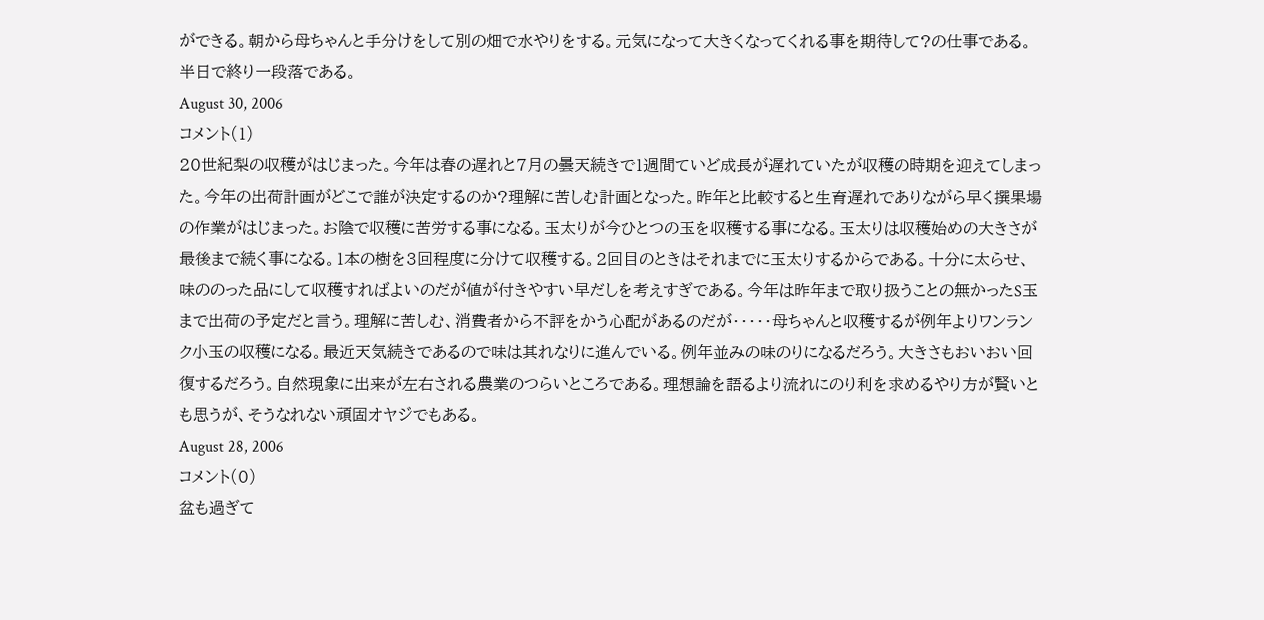ができる。朝から母ちゃんと手分けをして別の畑で水やりをする。元気になって大きくなってくれる事を期待して?の仕事である。半日で終り一段落である。
August 30, 2006
コメント(1)
20世紀梨の収穫がはじまった。今年は春の遅れと7月の曇天続きで1週間ていど成長が遅れていたが収穫の時期を迎えてしまった。今年の出荷計画がどこで誰が決定するのか?理解に苦しむ計画となった。昨年と比較すると生育遅れでありながら早く撰果場の作業がはじまった。お陰で収穫に苦労する事になる。玉太りが今ひとつの玉を収穫する事になる。玉太りは収穫始めの大きさが最後まで続く事になる。1本の樹を3回程度に分けて収穫する。2回目のときはそれまでに玉太りするからである。十分に太らせ、味ののった品にして収穫すればよいのだが値が付きやすい早だしを考えすぎである。今年は昨年まで取り扱うことの無かったS玉まで出荷の予定だと言う。理解に苦しむ、消費者から不評をかう心配があるのだが・・・・・母ちゃんと収穫するが例年よりワンランク小玉の収穫になる。最近天気続きであるので味は其れなりに進んでいる。例年並みの味のりになるだろう。大きさもおいおい回復するだろう。自然現象に出来が左右される農業のつらいところである。理想論を語るより流れにのり利を求めるやり方が賢いとも思うが、そうなれない頑固オヤジでもある。
August 28, 2006
コメント(0)
盆も過ぎて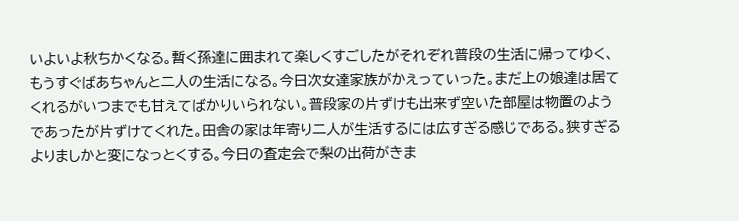いよいよ秋ちかくなる。暫く孫達に囲まれて楽しくすごしたがそれぞれ普段の生活に帰ってゆく、もうすぐばあちゃんと二人の生活になる。今日次女達家族がかえっていった。まだ上の娘達は居てくれるがいつまでも甘えてばかりいられない。普段家の片ずけも出来ず空いた部屋は物置のようであったが片ずけてくれた。田舎の家は年寄り二人が生活するには広すぎる感じである。狭すぎるよりましかと変になっとくする。今日の査定会で梨の出荷がきま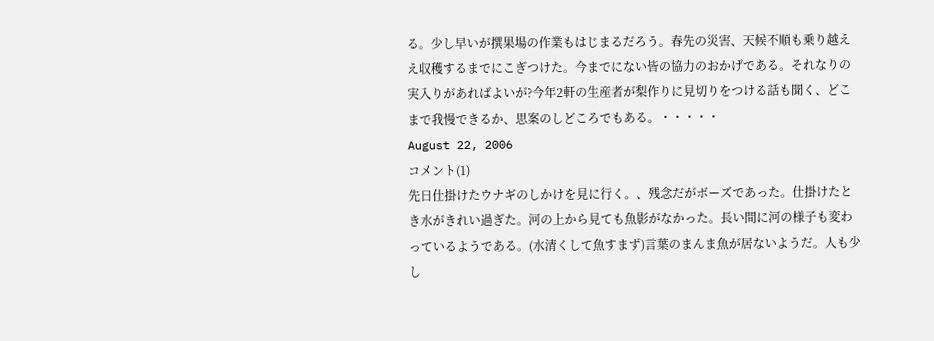る。少し早いが撰果場の作業もはじまるだろう。春先の災害、天候不順も乗り越ええ収穫するまでにこぎつけた。今までにない皆の協力のおかげである。それなりの実入りがあればよいが?今年2軒の生産者が梨作りに見切りをつける話も聞く、どこまで我慢できるか、思案のしどころでもある。・・・・・
August 22, 2006
コメント(1)
先日仕掛けたウナギのしかけを見に行く。、残念だがボーズであった。仕掛けたとき水がきれい過ぎた。河の上から見ても魚影がなかった。長い間に河の様子も変わっているようである。(水清くして魚すまず)言葉のまんま魚が居ないようだ。人も少し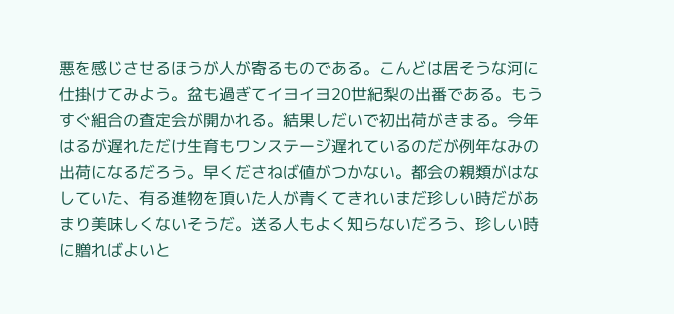悪を感じさせるほうが人が寄るものである。こんどは居そうな河に仕掛けてみよう。盆も過ぎてイヨイヨ20世紀梨の出番である。もうすぐ組合の査定会が開かれる。結果しだいで初出荷がきまる。今年はるが遅れただけ生育もワンステージ遅れているのだが例年なみの出荷になるだろう。早くださねば値がつかない。都会の親類がはなしていた、有る進物を頂いた人が青くてきれいまだ珍しい時だがあまり美味しくないそうだ。送る人もよく知らないだろう、珍しい時に贈ればよいと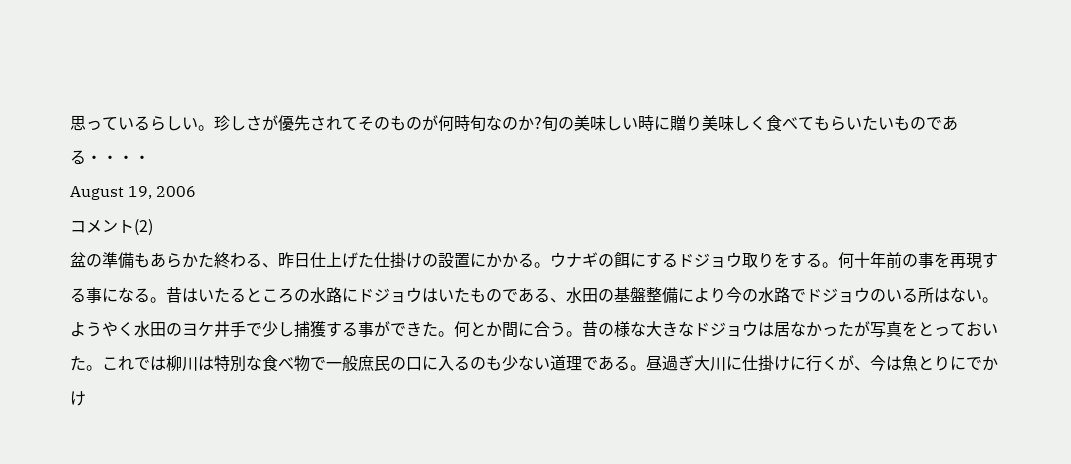思っているらしい。珍しさが優先されてそのものが何時旬なのか?旬の美味しい時に贈り美味しく食べてもらいたいものである・・・・
August 19, 2006
コメント(2)
盆の準備もあらかた終わる、昨日仕上げた仕掛けの設置にかかる。ウナギの餌にするドジョウ取りをする。何十年前の事を再現する事になる。昔はいたるところの水路にドジョウはいたものである、水田の基盤整備により今の水路でドジョウのいる所はない。ようやく水田のヨケ井手で少し捕獲する事ができた。何とか間に合う。昔の様な大きなドジョウは居なかったが写真をとっておいた。これでは柳川は特別な食べ物で一般庶民の口に入るのも少ない道理である。昼過ぎ大川に仕掛けに行くが、今は魚とりにでかけ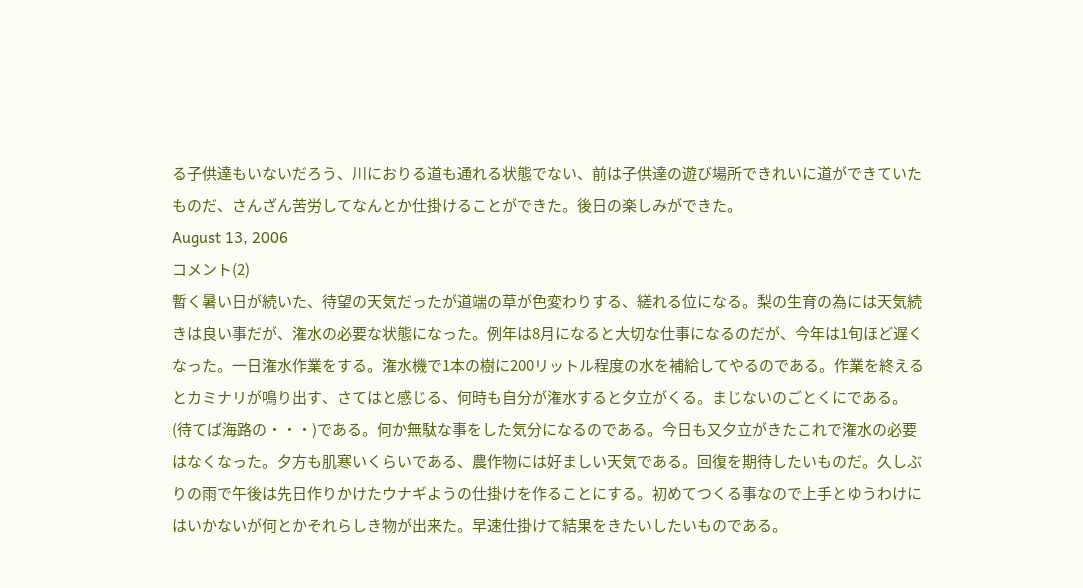る子供達もいないだろう、川におりる道も通れる状態でない、前は子供達の遊び場所できれいに道ができていたものだ、さんざん苦労してなんとか仕掛けることができた。後日の楽しみができた。
August 13, 2006
コメント(2)
暫く暑い日が続いた、待望の天気だったが道端の草が色変わりする、縒れる位になる。梨の生育の為には天気続きは良い事だが、潅水の必要な状態になった。例年は8月になると大切な仕事になるのだが、今年は1旬ほど遅くなった。一日潅水作業をする。潅水機で1本の樹に200リットル程度の水を補給してやるのである。作業を終えるとカミナリが鳴り出す、さてはと感じる、何時も自分が潅水すると夕立がくる。まじないのごとくにである。(待てば海路の・・・)である。何か無駄な事をした気分になるのである。今日も又夕立がきたこれで潅水の必要はなくなった。夕方も肌寒いくらいである、農作物には好ましい天気である。回復を期待したいものだ。久しぶりの雨で午後は先日作りかけたウナギようの仕掛けを作ることにする。初めてつくる事なので上手とゆうわけにはいかないが何とかそれらしき物が出来た。早速仕掛けて結果をきたいしたいものである。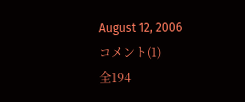August 12, 2006
コメント(1)
全194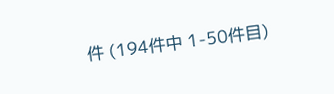件 (194件中 1-50件目)